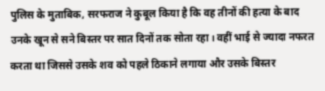पुलिस के मुताबिक, सरफराज ने कुबूल किया है कि वह तीनों की हत्या के बाद उनके खून से सने बिस्तर पर सात दिनों तक सोता रहा। वहीं भाई से ज्यादा नफरत करता था जिससे उसके शव को पहले ठिकाने लगाया और उसके बिस्तर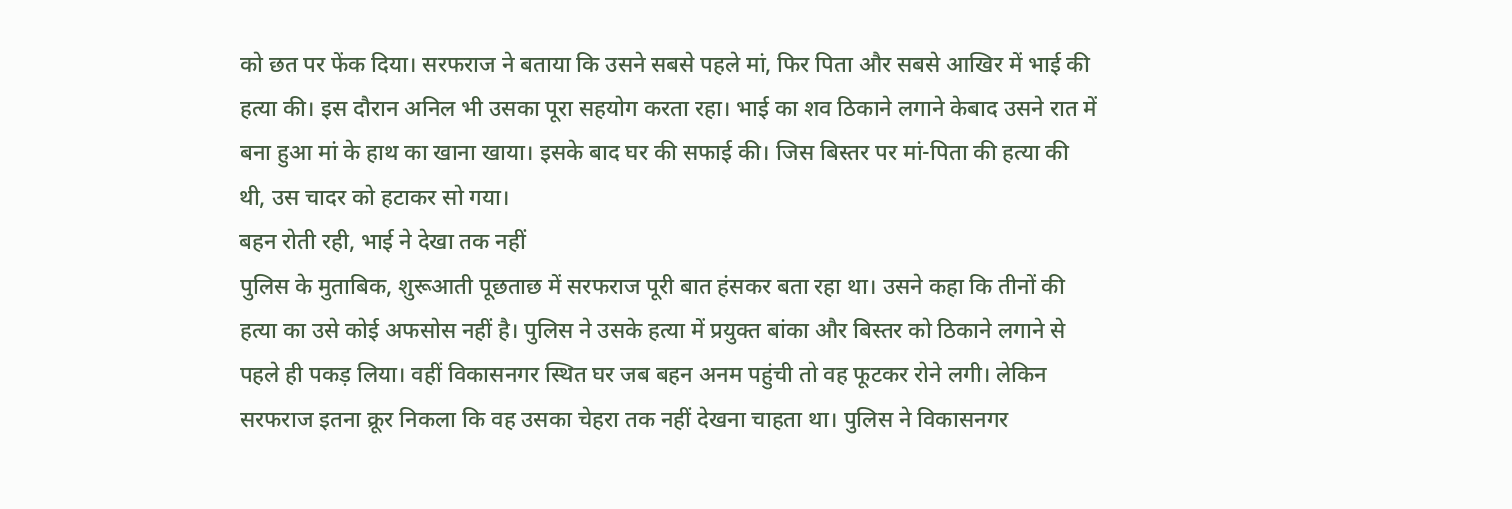को छत पर फेंक दिया। सरफराज ने बताया कि उसने सबसे पहले मां, फिर पिता और सबसे आखिर में भाई की हत्या की। इस दौरान अनिल भी उसका पूरा सहयोग करता रहा। भाई का शव ठिकाने लगाने केबाद उसने रात में बना हुआ मां के हाथ का खाना खाया। इसके बाद घर की सफाई की। जिस बिस्तर पर मां-पिता की हत्या की थी, उस चादर को हटाकर सो गया।
बहन रोती रही, भाई ने देखा तक नहीं
पुलिस के मुताबिक, शुरूआती पूछताछ में सरफराज पूरी बात हंसकर बता रहा था। उसने कहा कि तीनों की हत्या का उसे कोई अफसोस नहीं है। पुलिस ने उसके हत्या में प्रयुक्त बांका और बिस्तर को ठिकाने लगाने से पहले ही पकड़ लिया। वहीं विकासनगर स्थित घर जब बहन अनम पहुंची तो वह फूटकर रोने लगी। लेकिन सरफराज इतना क्रूर निकला कि वह उसका चेहरा तक नहीं देखना चाहता था। पुलिस ने विकासनगर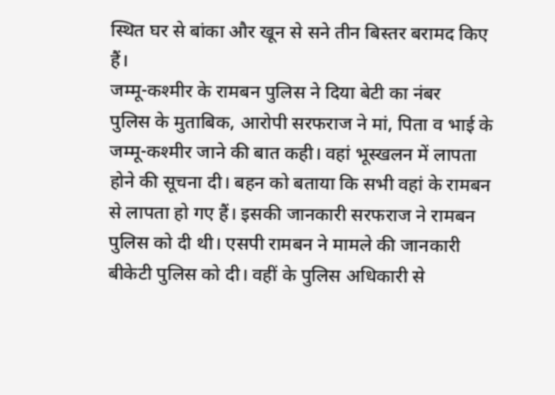स्थित घर से बांका और खून से सने तीन बिस्तर बरामद किए हैं।
जम्मू-कश्मीर के रामबन पुलिस ने दिया बेटी का नंबर
पुलिस के मुताबिक, आरोपी सरफराज ने मां, पिता व भाई के जम्मू-कश्मीर जाने की बात कही। वहां भूस्खलन में लापता होने की सूचना दी। बहन को बताया कि सभी वहां के रामबन से लापता हो गए हैं। इसकी जानकारी सरफराज ने रामबन पुलिस को दी थी। एसपी रामबन ने मामले की जानकारी बीकेटी पुलिस को दी। वहीं के पुलिस अधिकारी से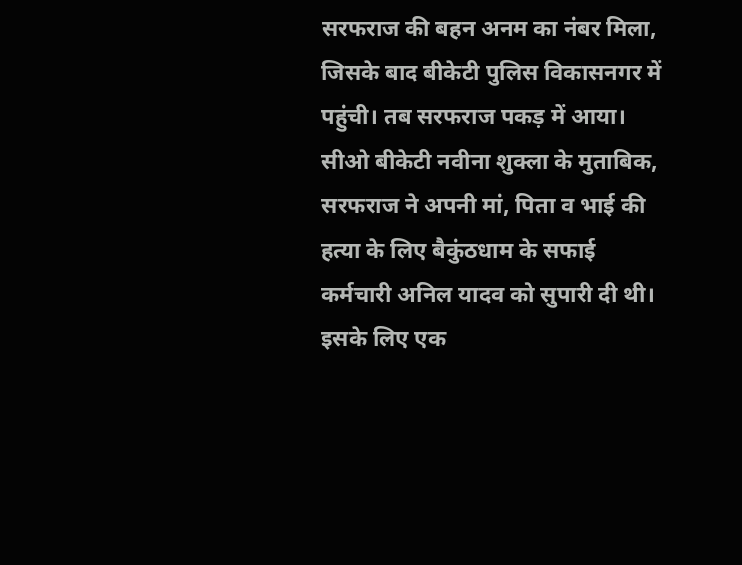सरफराज की बहन अनम का नंबर मिला, जिसके बाद बीकेटी पुलिस विकासनगर में पहुंची। तब सरफराज पकड़ में आया।
सीओ बीकेटी नवीना शुक्ला के मुताबिक, सरफराज ने अपनी मां, पिता व भाई की हत्या के लिए बैकुंठधाम के सफाई कर्मचारी अनिल यादव को सुपारी दी थी। इसके लिए एक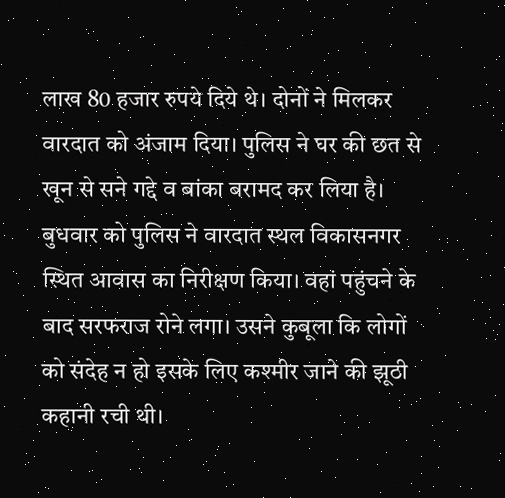लाख 80 हजार रुपये दिये थे। दोनों ने मिलकर वारदात को अंजाम दिया। पुलिस ने घर की छत से खून से सने गद्दे व बांका बरामद कर लिया है। बुधवार को पुलिस ने वारदात स्थल विकासनगर स्थित आवास का निरीक्षण किया। वहां पहुंचने के बाद सरफराज रोने लगा। उसने कुबूला कि लोगों को संदेह न हो इसके लिए कश्मीर जाने की झूठी कहानी रची थी।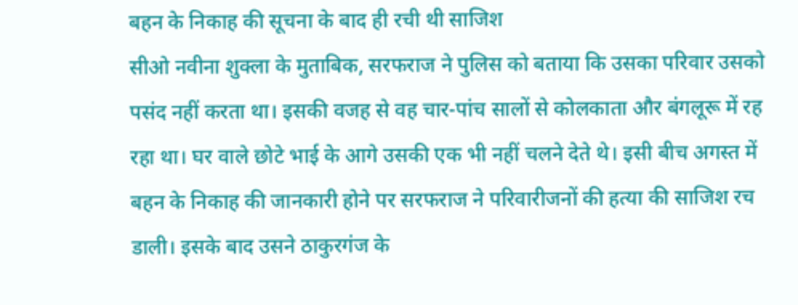बहन के निकाह की सूचना के बाद ही रची थी साजिश
सीओ नवीना शुक्ला के मुताबिक, सरफराज ने पुलिस को बताया कि उसका परिवार उसको पसंद नहीं करता था। इसकी वजह से वह चार-पांच सालों से कोलकाता और बंगलूरू में रह रहा था। घर वाले छोटे भाई के आगे उसकी एक भी नहीं चलने देते थे। इसी बीच अगस्त में बहन के निकाह की जानकारी होने पर सरफराज ने परिवारीजनों की हत्या की साजिश रच डाली। इसके बाद उसने ठाकुरगंज के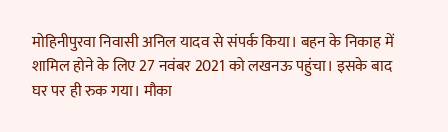मोहिनीपुरवा निवासी अनिल यादव से संपर्क किया। बहन के निकाह में शामिल होने के लिए 27 नवंबर 2021 को लखनऊ पहुंचा। इसके बाद घर पर ही रुक गया। मौका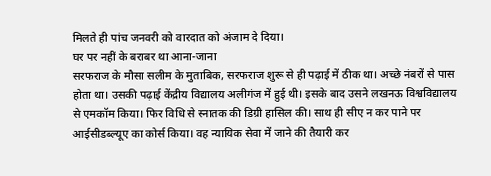मिलते ही पांच जनवरी को वारदात को अंजाम दे दिया।
घर पर नहीं के बराबर था आना-जाना
सरफराज के मौसा सलीम के मुताबिक, सरफराज शुरू से ही पढ़ाई में ठीक था। अच्छे नंबरों से पास होता था। उसकी पढ़ाई केंद्रीय विद्यालय अलीगंज में हुई थी। इसके बाद उसने लखनऊ विश्वविद्यालय से एमकॉम किया। फिर विधि से स्नातक की डिग्री हासिल की। साथ ही सीए न कर पाने पर आईसीडब्ल्यूए का कोर्स किया। वह न्यायिक सेवा में जाने की तैयारी कर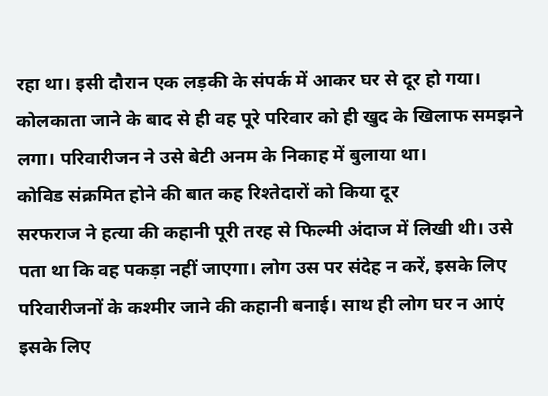रहा था। इसी दौरान एक लड़की के संपर्क में आकर घर से दूर हो गया। कोलकाता जाने के बाद से ही वह पूरे परिवार को ही खुद के खिलाफ समझने लगा। परिवारीजन ने उसे बेटी अनम के निकाह में बुलाया था।
कोविड संक्रमित होने की बात कह रिश्तेदारों को किया दूर
सरफराज ने हत्या की कहानी पूरी तरह से फिल्मी अंदाज में लिखी थी। उसे पता था कि वह पकड़ा नहीं जाएगा। लोग उस पर संदेह न करें, इसके लिए परिवारीजनों के कश्मीर जाने की कहानी बनाई। साथ ही लोग घर न आएं इसके लिए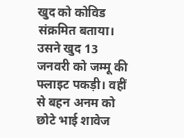खुद को कोविड संक्रमित बताया। उसने खुद 13 जनवरी को जम्मू की फ्लाइट पकड़ी। वहीं से बहन अनम को छोटे भाई शावेज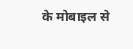के मोबाइल से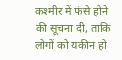कश्मीर में फंसे होने की सूचना दी, ताकि लोगों को यकीन हो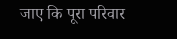जाए कि पूरा परिवार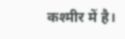कश्मीर में है।